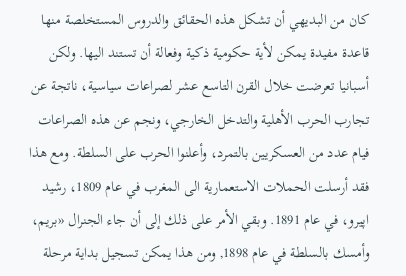كان من البديهي أن تشكل هذه الحقائق والدروس المستخلصة منها قاعدة مفيدة يمكن لأية حكومية ذكية وفعالة أن تستند اليها. ولكن أسبانيا تعرضت خلال القرن التاسع عشر لصراعات سياسية، ناتجة عن تجارب الحرب الأهلية والتدخل الخارجي، ونجم عن هذه الصراعات فيام عدد من العسكريين بالتمرد، وأعلنوا الحرب على السلطة. ومع هذا فقد أرسلت الحملات الاستعمارية الى المغرب في عام 1809، رشيد اپيرو، في عام 1891. وبقي الأمر على ذلك إلى أن جاء الجنرال «بريم، وأمسك بالسلطة في عام 1898, ومن هذا يمكن تسجيل بداية مرحلة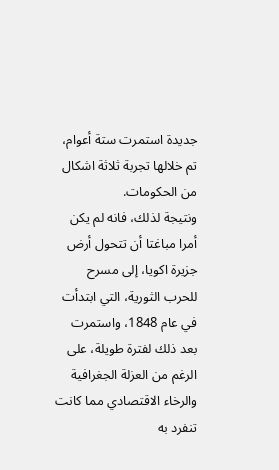جديدة استمرت ستة أعوام، تم خلالها تجربة ثلاثة اشكال من الحكومات.
ونتيجة لذلك، فانه لم يكن أمرا مباغتا أن تتحول أرض جزيرة اكويا، إلى مسرح للحرب الثورية، التي ابتدأت في عام 1848، واستمرت بعد ذلك لفترة طويلة، على الرغم من العزلة الجغرافية والرخاء الاقتصادي مما كانت تنفرد به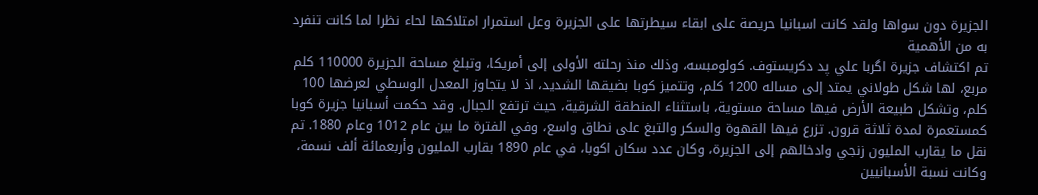الجزيرة دون سواها ولقد كانت اسبانيا حريصة على ابقاء سيطرتها على الجزيرة وعل استمرار امتلاكها لحاء نظرا لما كانت تنفرد به من الأهمية
تم اكتشاف جزيرة اگربا علي پد دکريستوف. كولومبسه، وذلك منذ رحلته الأولى إلى أمريكا، وتبلغ مساحة الجزيرة 110000 كلم مربع، لها شكل طولاني يمتد إلى مساله 1200 کلم، وتتميز کوبا بضيقها الشديد، اذ لا يتجاوز المعدل الوسطي لعرضها 100 کلم، وتشكل طبيعة الأرض فيها مساحة مستوية، باستثناء المنطقة الشرقية، حيث ترتفع الجبال. وقد حكمت أسبانيا جزيرة كوبا كمستعمرة لمدة ثلاثة قرون. تزرع فيها القهوة والسكر والتبغ على نطاق واسع، وفي الفترة ما بين عام 1012 وعام 1880. تم نقل ما يقارب المليون زنجي وادخالهم إلى الجزيرة، وكان عدد سكان اکوبا، في عام 1890 بقارب المليون وأربعمائة ألف نسمة، وكانت نسبة الأسبانيين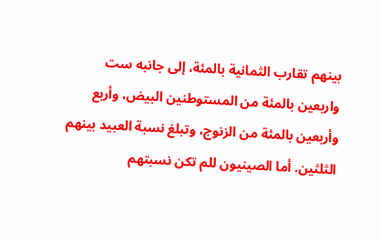بينهم تقارب الثمانية بالمئة، إلى جانبه ست واربعين بالمئة من المستوطنين البيض، وأربع وأربعين بالمئة من الزنوج، وتبلغ نسبة العبيد بينهم الثلثين. أما الصينيون للم تكن نسبتهم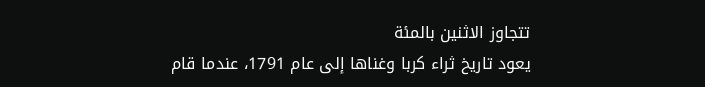تتجاوز الاثنين بالمئة
يعود تاريخ ثراء کربا وغناها إلى عام 1791، عندما قام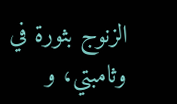الزنوج بثورة في وثامبتي، و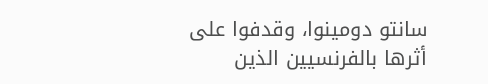سانتو دومينوا، وقدفوا على أثرها بالفرنسيين الذين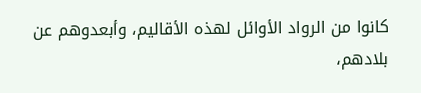كانوا من الرواد الأوائل لهذه الأقاليم، وأبعدوهم عن بلادهم،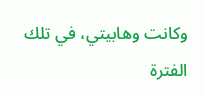وكانت وهابيتي، في تلك الفترة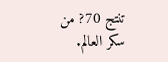تنتج 70? من سكر العالم.